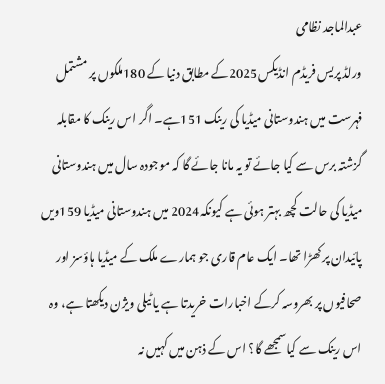عبدالماجد نظامی
ورلڈ پریس فریڈم انڈیکس2025کے مطابق دنیا کے 180ملکوں پر مشتمل فہرست میں ہندوستانی میڈیا کی رینک 151ہے۔ اگر اس رینک کا مقابلہ گزشتہ برس سے کیا جائے تو یہ مانا جائے گا کہ موجودہ سال میں ہندوستانی میڈیا کی حالت کچھ بہتر ہوئی ہے کیونکہ2024 میں ہندوستانی میڈیا 159ویں پائیدان پر کھڑا تھا۔ ایک عام قاری جو ہمارے ملک کے میڈیا ہاؤسز اور صحافیوں پر بھروسہ کرکے اخبارات خریدتا ہے یا ٹیلی ویژن دیکھتا ہے، وہ اس رینک سے کیاسمجھے گا؟ اس کے ذہن میں کہیں نہ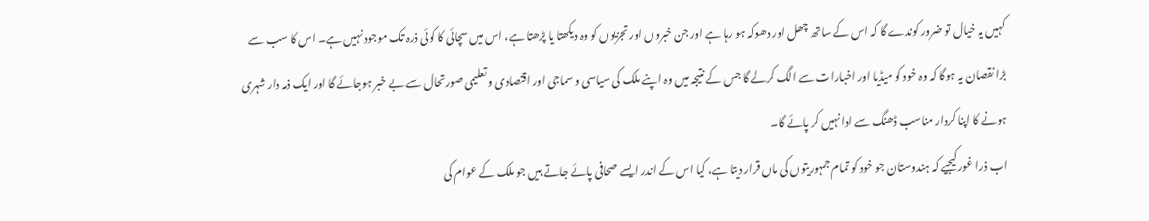کہیں یہ خیال تو ضرور کوندے گا کہ اس کے ساتھ چھل اور دھوکہ ہو رہا ہے اور جن خبروں اور تجزیوں کو وہ دیکھتا یا پڑھتا ہے، اس میں سچائی کا کوئی ذرہ تک موجود نہیں ہے۔ اس کا سب سے بڑا نقصان یہ ہوگا کہ وہ خود کو میڈیا اور اخبارات سے الگ کرلے گا جس کے نتیجہ میں وہ اپنے ملک کی سیاسی و سماجی اور اقتصادی و تعلیمی صورتحال سے بے خبر ہوجائے گا اور ایک ذمہ دار شہری ہونے کا اپنا کردار مناسب ڈھنگ سے ادا نہیں کر پائے گا۔
اب ذرا غور کیجیے کہ ہندوستان جو خود کو تمام جمہوریتوں کی ماں قرار دیتا ہے، کیا اس کے اندر ایسے صحافی پائے جاتے ہیں جو ملک کے عوام کی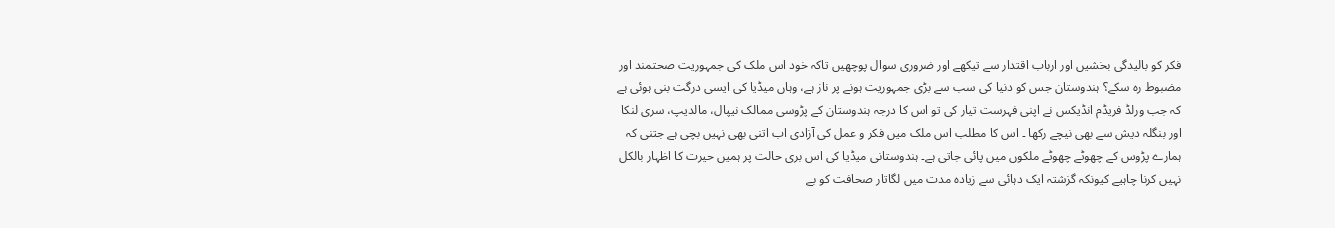فکر کو بالیدگی بخشیں اور ارباب اقتدار سے تیکھے اور ضروری سوال پوچھیں تاکہ خود اس ملک کی جمہوریت صحتمند اور مضبوط رہ سکے؟ ہندوستان جس کو دنیا کی سب سے بڑی جمہوریت ہونے پر ناز ہے، وہاں میڈیا کی ایسی درگت بنی ہوئی ہے کہ جب ورلڈ فریڈم انڈیکس نے اپنی فہرست تیار کی تو اس کا درجہ ہندوستان کے پڑوسی ممالک نیپال، مالدیپ، سری لنکا اور بنگلہ دیش سے بھی نیچے رکھا ۔ اس کا مطلب اس ملک میں فکر و عمل کی آزادی اب اتنی بھی نہیں بچی ہے جتنی کہ ہمارے پڑوس کے چھوٹے چھوٹے ملکوں میں پائی جاتی ہے۔ ہندوستانی میڈیا کی اس بری حالت پر ہمیں حیرت کا اظہار بالکل نہیں کرنا چاہیے کیونکہ گزشتہ ایک دہائی سے زیادہ مدت میں لگاتار صحافت کو بے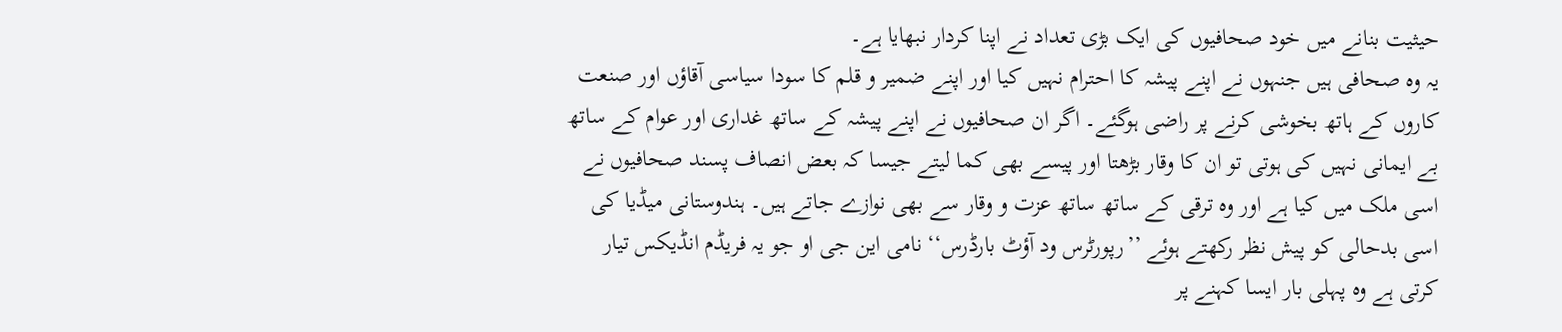حیثیت بنانے میں خود صحافیوں کی ایک بڑی تعداد نے اپنا کردار نبھایا ہے۔
یہ وہ صحافی ہیں جنہوں نے اپنے پیشہ کا احترام نہیں کیا اور اپنے ضمیر و قلم کا سودا سیاسی آقاؤں اور صنعت کاروں کے ہاتھ بخوشی کرنے پر راضی ہوگئے۔ اگر ان صحافیوں نے اپنے پیشہ کے ساتھ غداری اور عوام کے ساتھ بے ایمانی نہیں کی ہوتی تو ان کا وقار بڑھتا اور پیسے بھی کما لیتے جیسا کہ بعض انصاف پسند صحافیوں نے اسی ملک میں کیا ہے اور وہ ترقی کے ساتھ ساتھ عزت و وقار سے بھی نوازے جاتے ہیں۔ ہندوستانی میڈیا کی اسی بدحالی کو پیش نظر رکھتے ہوئے ’’رپورٹرس ود آؤٹ بارڈرس‘‘ نامی این جی او جو یہ فریڈم انڈیکس تیار کرتی ہے وہ پہلی بار ایسا کہنے پر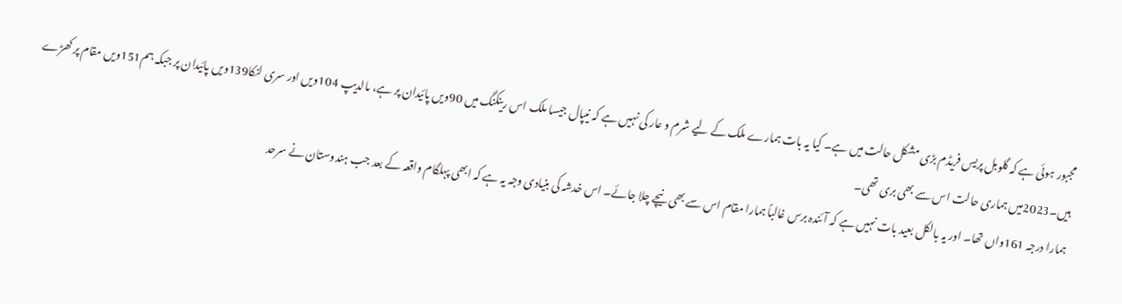مجبور ہوئی ہے کہ گلوبل پریس فریڈم بڑی مشکل حالت میں ہے۔ کیا یہ بات ہمارے ملک کے لیے شرم و عار کی نہیں ہے کہ نیپال جیسا ملک اس رینکنگ میں 90ویں پائیدان پر ہے، مالدیپ 104ویں اور سری لنکا139ویں پائیدان پر جبکہ ہم151ویں مقام پر کھڑے ہیں۔2023میں ہماری حالت اس سے بھی بری تھی۔
ہمارا درجہ 161واں تھا۔ اور یہ بالکل بعید بات نہیں ہے کہ آئندہ برس غالباً ہمارا مقام اس سے بھی نیچے چلا جائے۔ اس خدشہ کی بنیادی وجہ یہ ہے کہ ابھی پہلگام واقعہ کے بعد جب ہندوستان نے سرحد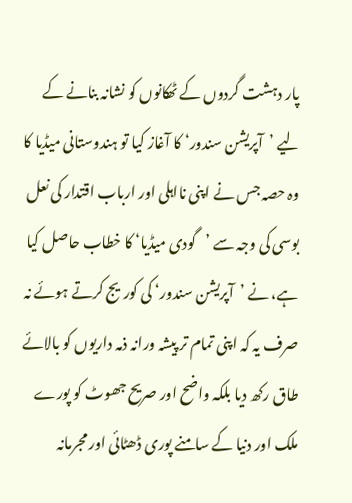پار دہشت گردوں کے ٹھکانوں کو نشانہ بنانے کے لیے ’آپریشن سندور‘ کا آغاز کیا تو ہندوستانی میڈیا کا وہ حصہ جس نے اپنی نااہلی اور ارباب اقتدار کی نعل بوسی کی وجہ سے ’گودی میڈیا‘ کا خطاب حاصل کیا ہے، نے ’آپریشن سندور‘ کی کوریج کرتے ہوئے نہ صرف یہ کہ اپنی تمام تر پیشہ ورانہ ذمہ داریوں کو بالائے طاق رکھ دیا بلکہ واضح اور صریح جھوٹ کو پورے ملک اور دنیا کے سامنے پوری ڈھٹائی اور مجرمانہ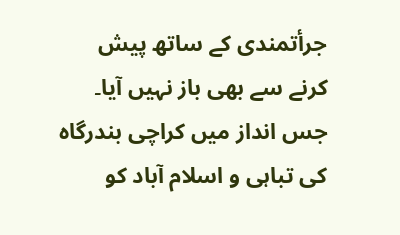جرأتمندی کے ساتھ پیش کرنے سے بھی باز نہیں آیا۔ جس انداز میں کراچی بندرگاہ کی تباہی و اسلام آباد کو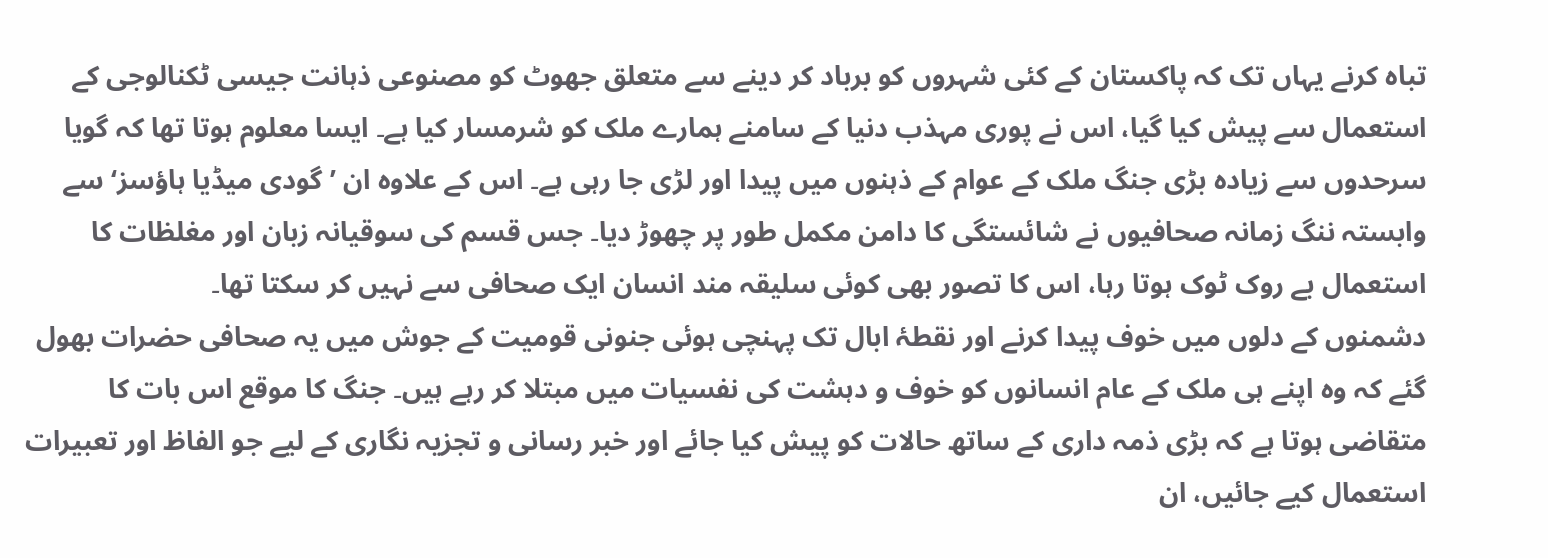تباہ کرنے یہاں تک کہ پاکستان کے کئی شہروں کو برباد کر دینے سے متعلق جھوٹ کو مصنوعی ذہانت جیسی ٹکنالوجی کے استعمال سے پیش کیا گیا، اس نے پوری مہذب دنیا کے سامنے ہمارے ملک کو شرمسار کیا ہے۔ ایسا معلوم ہوتا تھا کہ گویا سرحدوں سے زیادہ بڑی جنگ ملک کے عوام کے ذہنوں میں پیدا اور لڑی جا رہی ہے۔ اس کے علاوہ ان ’گودی میڈیا ہاؤسز‘ سے وابستہ ننگ زمانہ صحافیوں نے شائستگی کا دامن مکمل طور پر چھوڑ دیا۔ جس قسم کی سوقیانہ زبان اور مغلظات کا استعمال بے روک ٹوک ہوتا رہا، اس کا تصور بھی کوئی سلیقہ مند انسان ایک صحافی سے نہیں کر سکتا تھا۔
دشمنوں کے دلوں میں خوف پیدا کرنے اور نقطۂ ابال تک پہنچی ہوئی جنونی قومیت کے جوش میں یہ صحافی حضرات بھول گئے کہ وہ اپنے ہی ملک کے عام انسانوں کو خوف و دہشت کی نفسیات میں مبتلا کر رہے ہیں۔ جنگ کا موقع اس بات کا متقاضی ہوتا ہے کہ بڑی ذمہ داری کے ساتھ حالات کو پیش کیا جائے اور خبر رسانی و تجزیہ نگاری کے لیے جو الفاظ اور تعبیرات استعمال کیے جائیں، ان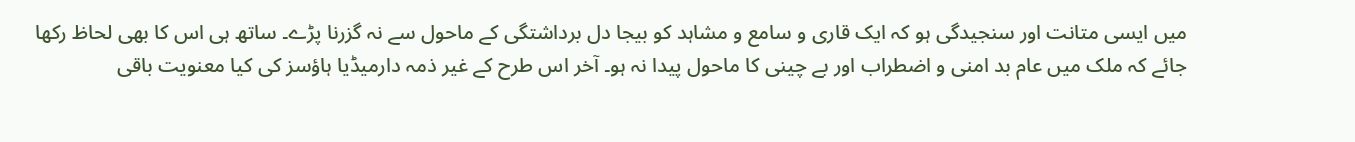میں ایسی متانت اور سنجیدگی ہو کہ ایک قاری و سامع و مشاہد کو بیجا دل برداشتگی کے ماحول سے نہ گزرنا پڑے۔ ساتھ ہی اس کا بھی لحاظ رکھا جائے کہ ملک میں عام بد امنی و اضطراب اور بے چینی کا ماحول پیدا نہ ہو۔ آخر اس طرح کے غیر ذمہ دارمیڈیا ہاؤسز کی کیا معنویت باقی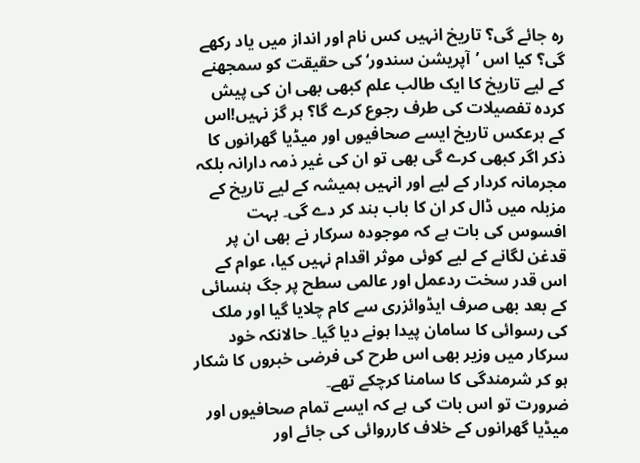رہ جائے گی؟ تاریخ انہیں کس نام اور انداز میں یاد رکھے گی؟ کیا اس ’آپریشن سندور‘ کی حقیقت کو سمجھنے کے لیے تاریخ کا ایک طالب علم کبھی بھی ان کی پیش کردہ تفصیلات کی طرف رجوع کرے گا؟ ہر گز نہیں!اس کے برعکس تاریخ ایسے صحافیوں اور میڈیا گھرانوں کا ذکر اگر کبھی کرے گی بھی تو ان کی غیر ذمہ دارانہ بلکہ مجرمانہ کردار کے لیے اور انہیں ہمیشہ کے لیے تاریخ کے مزبلہ میں ڈال کر ان کا باب بند کر دے گی۔ بہت افسوس کی بات ہے کہ موجودہ سرکار نے بھی ان پر قدغن لگانے کے لیے کوئی موثر اقدام نہیں کیا، عوام کے اس قدر سخت ردعمل اور عالمی سطح پر جگ ہنسائی کے بعد بھی صرف ایڈوائزری سے کام چلایا گیا اور ملک کی رسوائی کا سامان پیدا ہونے دیا گیا۔ حالانکہ خود سرکار میں وزیر بھی اس طرح کی فرضی خبروں کا شکار ہو کر شرمندگی کا سامنا کرچکے تھے۔
ضرورت تو اس بات کی ہے کہ ایسے تمام صحافیوں اور میڈیا گھرانوں کے خلاف کارروائی کی جائے اور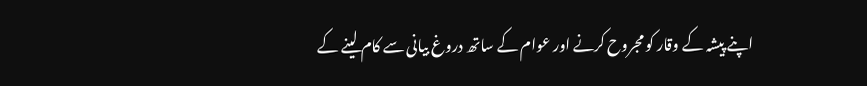اپنے پیشہ کے وقار کو مجروح کرنے اور عوام کے ساتھ دروغ بیانی سے کام لینے کے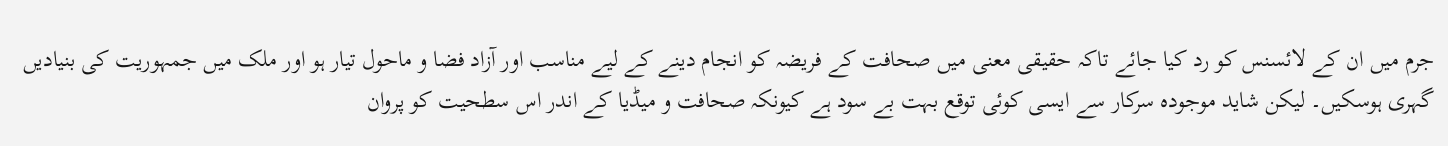جرم میں ان کے لائسنس کو رد کیا جائے تاکہ حقیقی معنی میں صحافت کے فریضہ کو انجام دینے کے لیے مناسب اور آزاد فضا و ماحول تیار ہو اور ملک میں جمہوریت کی بنیادیں گہری ہوسکیں۔ لیکن شاید موجودہ سرکار سے ایسی کوئی توقع بہت بے سود ہے کیونکہ صحافت و میڈیا کے اندر اس سطحیت کو پروان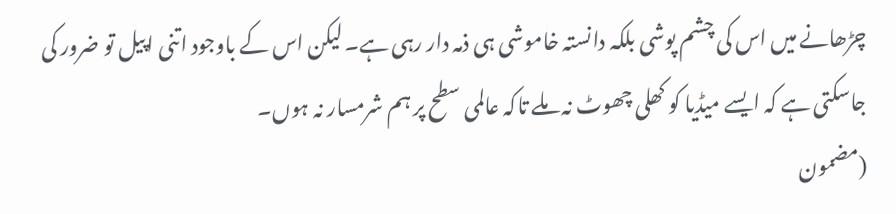چڑھانے میں اس کی چشم پوشی بلکہ دانستہ خاموشی ہی ذمہ دار رہی ہے۔ لیکن اس کے باوجود اتنی اپیل تو ضرور کی جاسکتی ہے کہ ایسے میڈیا کو کھلی چھوٹ نہ ملے تاکہ عالمی سطح پر ہم شرمسار نہ ہوں۔
(مضمون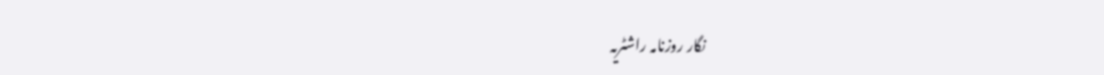نگار روزنامہ راشٹریہ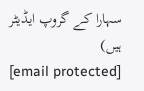سہارا کے گروپ ایڈیٹر ہیں)
[email protected]